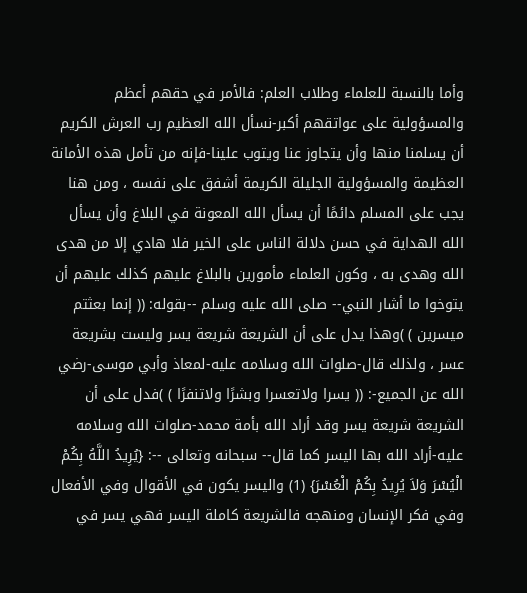وأما بالنسبة للعلماء وطلاب العلم: فالأمر في حقهم أعظم والمسؤولية على عواتقهم أكبر-نسأل الله العظيم رب العرش الكريم أن يسلمنا منها وأن يتجاوز عنا ويتوب علينا-فإنه من تأمل هذه الأمانة العظيمة والمسؤولية الجليلة الكريمة أشفق على نفسه ، ومن هنا يجب على المسلم دائمًا أن يسأل الله المعونة في البلاغ وأن يسأل الله الهداية في حسن دلالة الناس على الخير فلا هادي إلا من هدى الله وهدى به ، وكون العلماء مأمورين بالبلاغ عليهم كذلك عليهم أن يتوخوا ما أشار النبي-- صلى الله عليه وسلم --بقوله: (( إنما بعثتم ميسرين ) )وهذا يدل على أن الشريعة شريعة يسر وليست بشريعة عسر ، ولذلك قال-صلوات الله وسلامه عليه-لمعاذ وأبي موسى-رضي الله عن الجميع-: (( يسرا ولاتعسرا وبشرًا ولاتنفرًا ) )فدل على أن الشريعة شريعة يسر وقد أراد الله بأمة محمد-صلوات الله وسلامه عليه-أراد الله بها اليسر كما قال-- سبحانه وتعالى --: {يُرِيدُ اللَّهُ بِكُمْ الْيُسْرَ وَلاَ يُرِيدُ بِكُمْ الْعُسْرَ} (1) واليسر يكون في الأقوال وفي الأفعال وفي فكر الإنسان ومنهجه فالشريعة كاملة اليسر فهي يسر في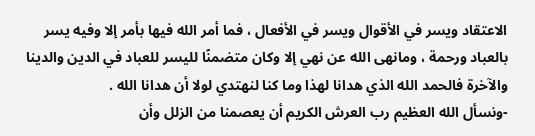الاعتقاد ويسر في الأقوال ويسر في الأفعال ، فما أمر الله فيها بأمر إلا وفيه يسر بالعباد ورحمة ، ومانهى الله عن نهي إلا وكان متضمنًا لليسر للعباد في الدين والدينا والآخرة فالحمد الله الذي هدانا لهذا وما كنا لنهتدي لولا أن هدانا الله .
-ونسأل الله العظيم رب العرش الكريم أن يعصمنا من الزلل وأن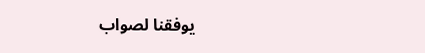يوفقنا لصواب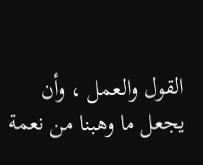القول والعمل ، وأن يجعل ما وهبنا من نعمة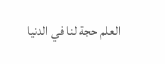العلم حجة لنا في الدنيا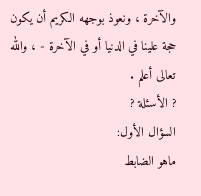والآخرة ، ونعوذ بوجهه الكريم أن يكون حجة علينا في الدنيا أو في الآخرة - ، والله تعالى أعلم .
? الأسئلة ?
السؤال الأول:
ماهو الضابط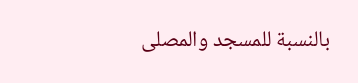بالنسبة للمسجد والمصلى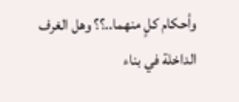وأحكام كلٍ منهما..؟؟ وهل الغرف الداخلة في بناء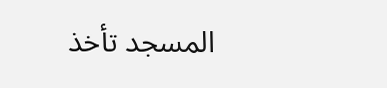المسجد تأخذ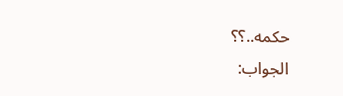حكمه..؟؟
الجواب: